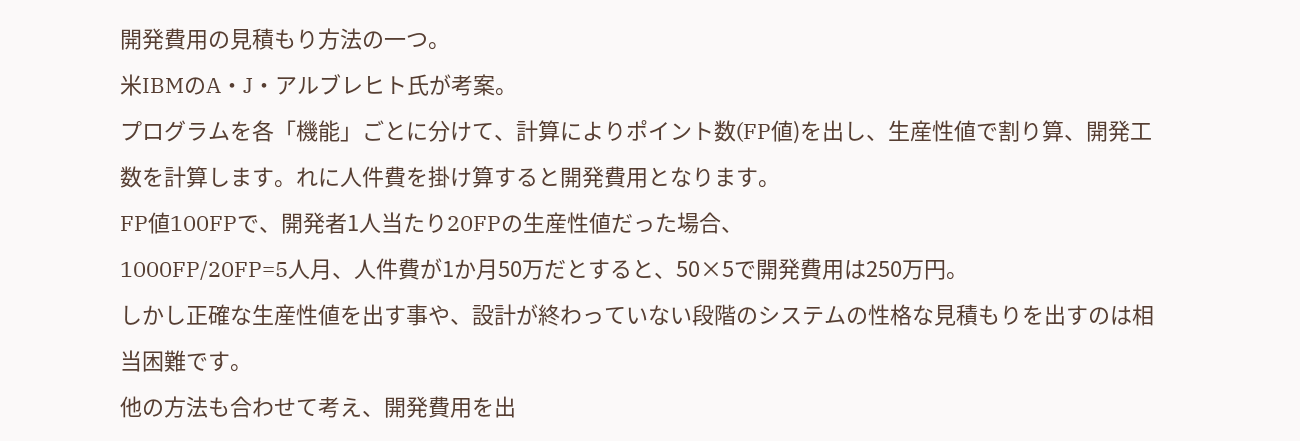開発費用の見積もり方法の一つ。
米IBMのA・J・アルブレヒト氏が考案。
プログラムを各「機能」ごとに分けて、計算によりポイント数(FP値)を出し、生産性値で割り算、開発工数を計算します。れに人件費を掛け算すると開発費用となります。
FP値100FPで、開発者1人当たり20FPの生産性値だった場合、
1000FP/20FP=5人月、人件費が1か月50万だとすると、50×5で開発費用は250万円。
しかし正確な生産性値を出す事や、設計が終わっていない段階のシステムの性格な見積もりを出すのは相当困難です。
他の方法も合わせて考え、開発費用を出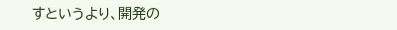すというより、開発の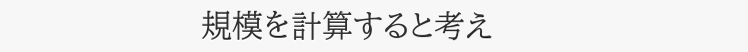規模を計算すると考え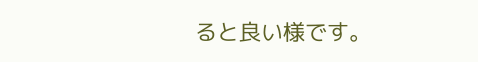ると良い様です。